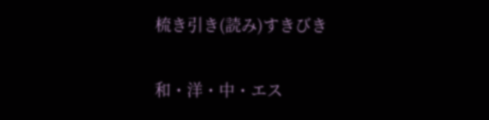梳き引き(読み)すきびき

和・洋・中・エス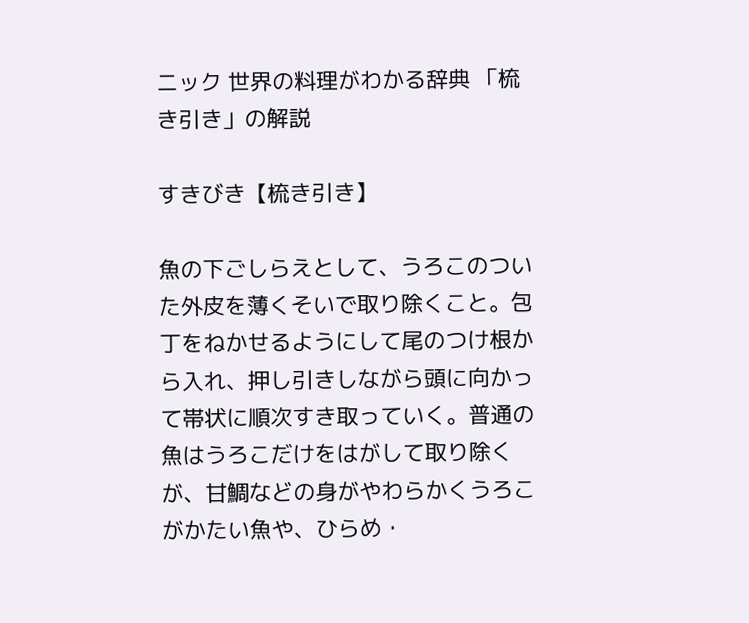ニック 世界の料理がわかる辞典 「梳き引き」の解説

すきびき【梳き引き】

魚の下ごしらえとして、うろこのついた外皮を薄くそいで取り除くこと。包丁をねかせるようにして尾のつけ根から入れ、押し引きしながら頭に向かって帯状に順次すき取っていく。普通の魚はうろこだけをはがして取り除くが、甘鯛などの身がやわらかくうろこがかたい魚や、ひらめ・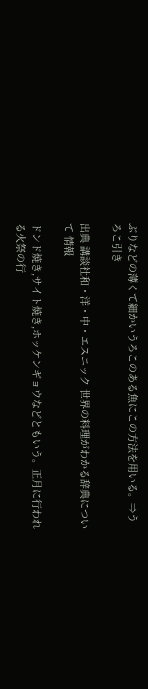ぶりなどの薄くて細かいうろこのある魚にこの方法を用いる。⇒うろこ引き

出典 講談社和・洋・中・エスニック 世界の料理がわかる辞典について 情報

ドンド焼き,サイト焼き,ホッケンギョウなどともいう。正月に行われる火祭の行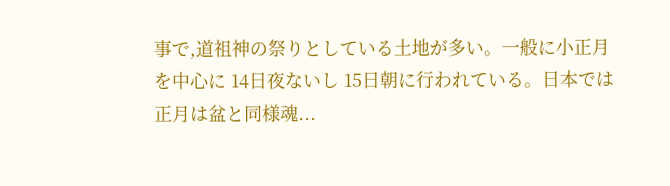事で,道祖神の祭りとしている土地が多い。一般に小正月を中心に 14日夜ないし 15日朝に行われている。日本では正月は盆と同様魂...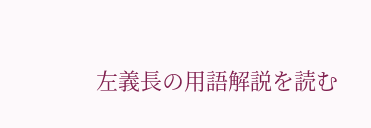左義長の用語解説を読む